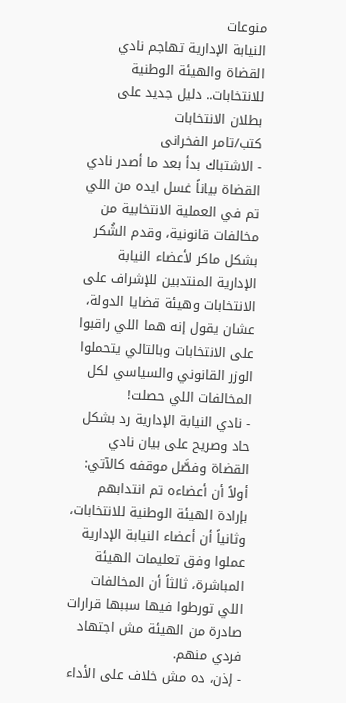منوعات
النيابة الإدارية تهاجم نادي القضاة والهيئة الوطنية للانتخابات.. دليل جديد على بطلان الانتخابات
كتب/تامر الفخرانى
- الاشتباك بدأ بعد ما أصدر نادي القضاة بياناً غسل ايده من اللي تم في العملية الانتخابية من مخالفات قانونية، وقدم الشُكر بشكل ماكر لأعضاء النيابة الإدارية المنتدبين للإشراف على الانتخابات وهيئة قضايا الدولة، عشان يقول إنه هما اللي راقبوا على الانتخابات وبالتالي يتحملوا الوزر القانوني والسياسي لكل المخالفات اللي حصلت!
- نادي النيابة الإدارية رد بشكل حاد وصريح على بيان نادي القضاة وفصَّل موقفه كالآتي: أولاً أن أعضاءه تم انتدابهم بإرادة الهيئة الوطنية للانتخابات، وثانياً أن أعضاء النيابة الإدارية عملوا وفق تعليمات الهيئة المباشرة، ثالثاً أن المخالفات اللي تورطوا فيها سببها قرارات صادرة من الهيئة مش اجتهاد فردي منهم.
- إذن، ده مش خلاف على الأداء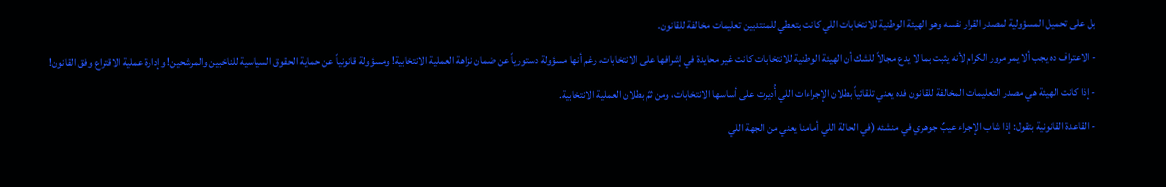بل على تحميل المسؤولية لمصدر القرار نفسه وهو الهيئة الوطنية للانتخابات اللي كانت بتعطي للمنتدبين تعليمات مخالفة للقانون.
- الاعتراف ده يجب ألا يمر مرور الكرام لأنه يثبت بما لا يدع مجالاً للشك أن الهيئة الوطنية للانتخابات كانت غير محايدة في إشرافها على الانتخابات، رغم أنها مسؤولة دستورياً عن ضمان نزاهة العملية الانتخابية! ومسؤولة قانونياً عن حماية الحقوق السياسية للناخبين والمرشحين! وإدارة عملية الاقتراع وفق القانون!
- إذا كانت الهيئة هي مصدر التعليمات المخالفة للقانون فده يعني تلقائياً بطلان الإجراءات اللي أُديرت على أساسها الانتخابات، ومن ثمً بطلان العملية الانتخابية.
- القاعدة القانونية بتقول: إذا شاب الإجراء عيبٌ جوهري في منشئه (في الحالة اللي أمامنا يعني من الجهة اللي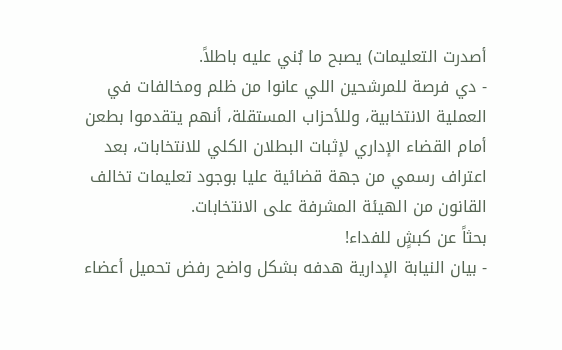أصدرت التعليمات) يصبح ما بُني عليه باطلاً.
- دي فرصة للمرشحين اللي عانوا من ظلم ومخالفات في العملية الانتخابية، وللأحزاب المستقلة، أنهم يتقدموا بطعن أمام القضاء الإداري لإثبات البطلان الكلي للانتخابات، بعد اعتراف رسمي من جهة قضائية عليا بوجود تعليمات تخالف القانون من الهيئة المشرفة على الانتخابات.
بحثاً عن كبشٍ للفداء!
- بيان النيابة الإدارية هدفه بشكل واضح رفض تحميل أعضاء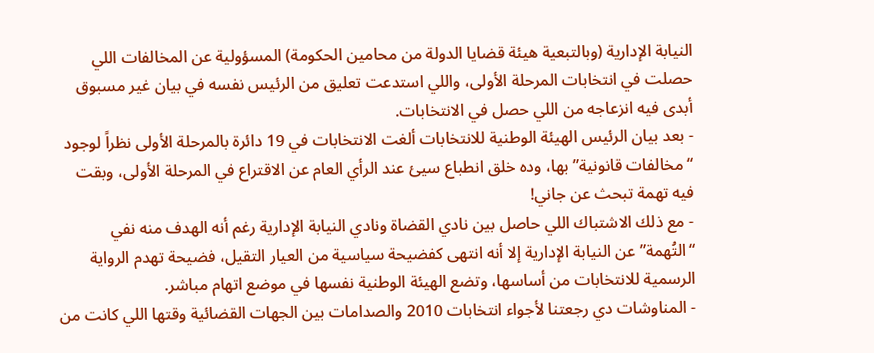النيابة الإدارية (وبالتبعية هيئة قضايا الدولة من محامين الحكومة) المسؤولية عن المخالفات اللي حصلت في انتخابات المرحلة الأولى، واللي استدعت تعليق من الرئيس نفسه في بيان غير مسبوق أبدى فيه انزعاجه من اللي حصل في الانتخابات.
- بعد بيان الرئيس الهيئة الوطنية للانتخابات ألغت الانتخابات في 19 دائرة بالمرحلة الأولى نظراً لوجود “مخالفات قانونية” بها، وده خلق انطباع سيئ عند الرأي العام عن الاقتراع في المرحلة الأولى، وبقت فيه تهمة تبحث عن جاني!
- مع ذلك الاشتباك اللي حاصل بين نادي القضاة ونادي النيابة الإدارية رغم أنه الهدف منه نفي “التُهمة” عن النيابة الإدارية إلا أنه انتهى كفضيحة سياسية من العيار التقيل، فضيحة تهدم الرواية الرسمية للانتخابات من أساسها، وتضع الهيئة الوطنية نفسها في موضع اتهام مباشر.
- المناوشات دي رجعتنا لأجواء انتخابات 2010 والصدامات بين الجهات القضائية وقتها اللي كانت من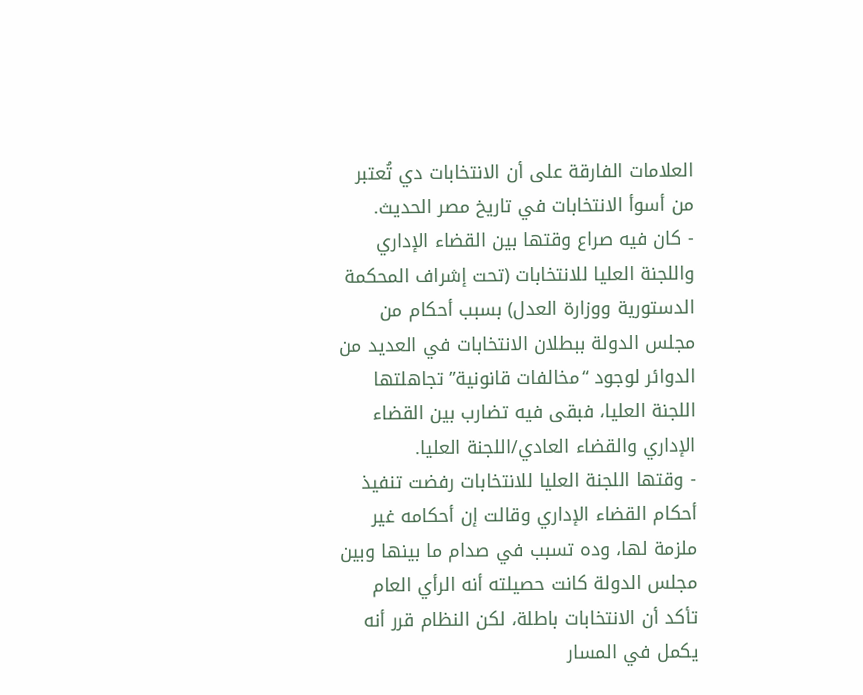العلامات الفارقة على أن الانتخابات دي تُعتبر من أسوأ الانتخابات في تاريخ مصر الحديث.
- كان فيه صراع وقتها بين القضاء الإداري واللجنة العليا للانتخابات (تحت إشراف المحكمة الدستورية ووزارة العدل) بسبب أحكام من مجلس الدولة ببطلان الانتخابات في العديد من الدوائر لوجود “مخالفات قانونية” تجاهلتها اللجنة العليا، فبقى فيه تضارب بين القضاء الإداري والقضاء العادي/اللجنة العليا.
- وقتها اللجنة العليا للانتخابات رفضت تنفيذ أحكام القضاء الإداري وقالت إن أحكامه غير ملزمة لها، وده تسبب في صدام ما بينها وبين مجلس الدولة كانت حصيلته أنه الرأي العام تأكد أن الانتخابات باطلة، لكن النظام قرر أنه يكمل في المسار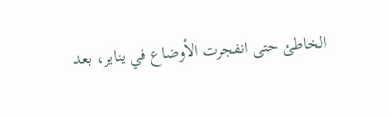الخاطئ حتى انفجرت الأوضاع في يناير، بعد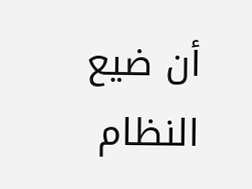أن ضيع النظام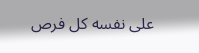على نفسه كل فرص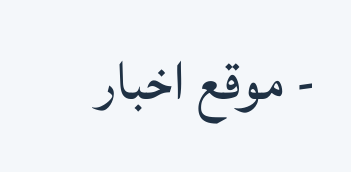- موقع اخبار